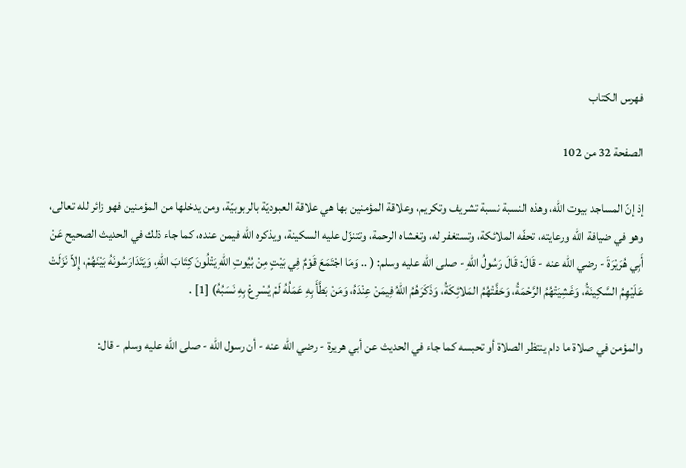فهرس الكتاب

الصفحة 32 من 102

إذ إنّ المساجد بيوت الله، وهذه النسبة نسبة تشريف وتكريم، وعلاقة المؤمنين بها هي علاقة العبوديّة بالربوبيّة، ومن يدخلها من المؤمنين فهو زائر لله تعالى، وهو في ضيافة الله ورعايته، تحفّه الملائكة، وتستغفر له، وتغشاه الرحمة، وتتنزّل عليه السكينة، ويذكره الله فيمن عنده، كما جاء ذلك في الحديث الصحيح عَنْ أَبِي هُرَيْرَةَ - رضي الله عنه - قَالَ: قَالَ رَسُولُ اللهِ - صلى الله عليه وسلم: ( .. وَمَا اجْتَمَعَ قَوْمٌ فِي بَيْتٍ مِنْ بُيُوتِ اللهِ يَتْلُونَ كِتَابَ اللهِ، وَيَتَدَارَسُونَهُ بَيْنَهُمْ، إِلاّ نَزَلَتْ عَلَيْهِمُ السَّكِينَةُ، وَغَشِيَتْهُمُ الرَّحْمَةُ، وَحَفَّتْهُمُ المَلائِكَةُ، وَذَكَرَهُمُ اللهُ فِيمَنْ عِنْدَهُ، وَمَنْ بَطَّأَ بِهِ عَمَلُهُ لَمْ يُسْرِعْ بِهِ نَسَبُهُ) [1] .

والمؤمن في صلاة ما دام ينتظر الصلاة أو تحبسه كما جاء في الحديث عن أبي هريرة - رضي الله عنه - أن رسول الله - صلى الله عليه وسلم - قال: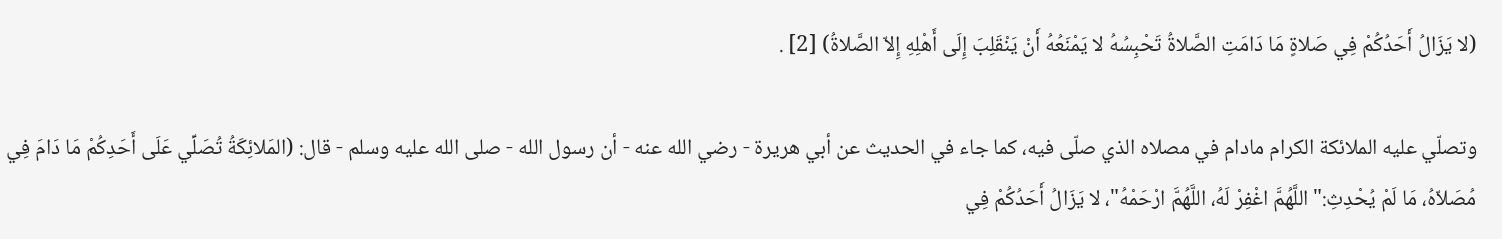(لا يَزَالُ أَحَدُكُمْ فِي صَلاةٍ مَا دَامَتِ الصَّلاةُ تَحْبِسُهُ لا يَمْنَعُهُ أَنْ يَنْقَلِبَ إِلَى أَهْلِهِ إِلاّ الصَّلاةُ) [2] .

وتصلّي عليه الملائكة الكرام مادام في مصلاه الذي صلّى فيه، كما جاء في الحديث عن أبي هريرة - رضي الله عنه - أن رسول الله - صلى الله عليه وسلم - قال: (المَلائِكَةُ تُصَلِّي عَلَى أَحَدِكُمْ مَا دَامَ فِي مُصَلاّهُ، مَا لَمْ يُحْدِثِ:"اللَّهُمَّ اغْفِرْ لَهُ، اللَّهُمَّ ارْحَمْهُ"، لا يَزَالُ أَحَدُكُمْ فِي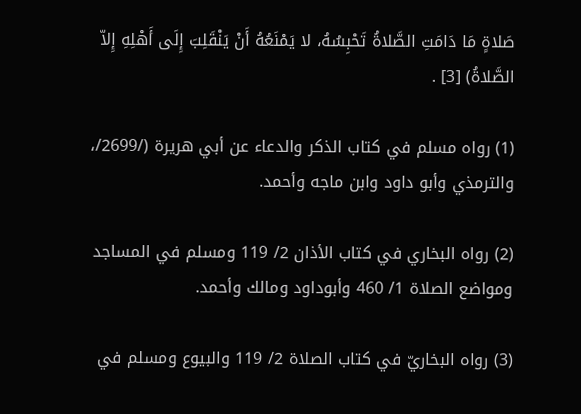صَلاةٍ مَا دَامَتِ الصَّلاةُ تَحْبِسُهُ، لا يَمْنَعُهُ أَنْ يَنْقَلِبَ إِلَى أَهْلِهِ إِلاّ الصَّلاةُ) [3] .

(1) رواه مسلم في كتاب الذكر والدعاء عن أبي هريرة (/2699/، والترمذي وأبو داود وابن ماجه وأحمد.

(2) رواه البخاري في كتاب الأذان 2/ 119 ومسلم في المساجد ومواضع الصلاة 1/ 460 وأبوداود ومالك وأحمد.

(3) رواه البخاريّ في كتاب الصلاة 2/ 119 والبيوع ومسلم في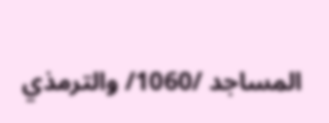المساجد /1060/ والترمذي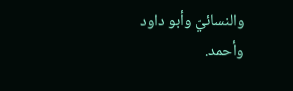والنسائيّ وأبو داود وأحمد.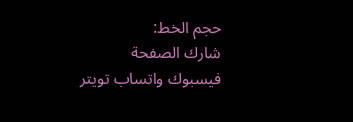حجم الخط:
شارك الصفحة
فيسبوك واتساب تويتر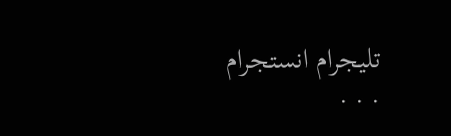تليجرام انستجرام
. . .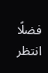فضلًا انتظر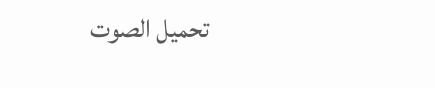تحميل الصوت